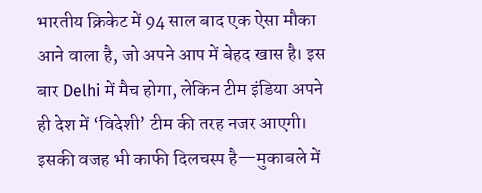भारतीय क्रिकेट में 94 साल बाद एक ऐसा मौका आने वाला है, जो अपने आप में बेहद खास है। इस बार Delhi में मैच होगा, लेकिन टीम इंडिया अपने ही देश में ‘विदेशी’ टीम की तरह नजर आएगी। इसकी वजह भी काफी दिलचस्प है—मुकाबले में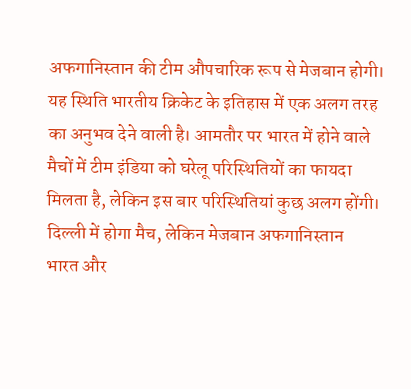अफगानिस्तान की टीम औपचारिक रूप से मेजबान होगी।
यह स्थिति भारतीय क्रिकेट के इतिहास में एक अलग तरह का अनुभव देने वाली है। आमतौर पर भारत में होने वाले मैचों में टीम इंडिया को घरेलू परिस्थितियों का फायदा मिलता है, लेकिन इस बार परिस्थितियां कुछ अलग होंगी।
दिल्ली में होगा मैच, लेकिन मेजबान अफगानिस्तान
भारत और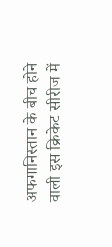अफगानिस्तान के बीच होने वाली इस क्रिकेट सीरीज में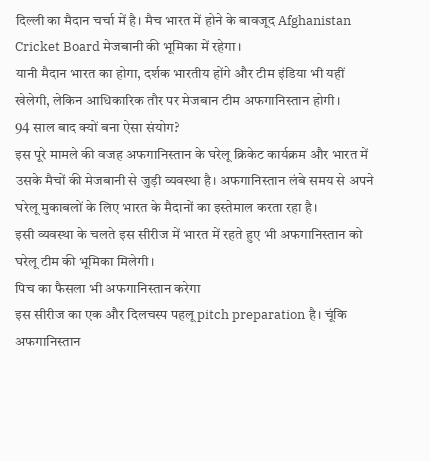दिल्ली का मैदान चर्चा में है। मैच भारत में होने के बावजूद Afghanistan Cricket Board मेजबानी की भूमिका में रहेगा।
यानी मैदान भारत का होगा, दर्शक भारतीय होंगे और टीम इंडिया भी यहीं खेलेगी, लेकिन आधिकारिक तौर पर मेजबान टीम अफगानिस्तान होगी।
94 साल बाद क्यों बना ऐसा संयोग?
इस पूरे मामले की वजह अफगानिस्तान के घरेलू क्रिकेट कार्यक्रम और भारत में उसके मैचों की मेजबानी से जुड़ी व्यवस्था है। अफगानिस्तान लंबे समय से अपने घरेलू मुकाबलों के लिए भारत के मैदानों का इस्तेमाल करता रहा है।
इसी व्यवस्था के चलते इस सीरीज में भारत में रहते हुए भी अफगानिस्तान को घरेलू टीम की भूमिका मिलेगी।
पिच का फैसला भी अफगानिस्तान करेगा
इस सीरीज का एक और दिलचस्प पहलू pitch preparation है। चूंकि अफगानिस्तान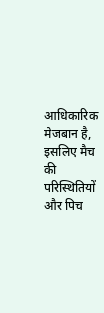आधिकारिक मेजबान है, इसलिए मैच की परिस्थितियों और पिच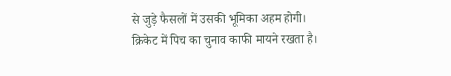से जुड़े फैसलों में उसकी भूमिका अहम होगी।
क्रिकेट में पिच का चुनाव काफी मायने रखता है।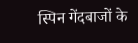स्पिन गेंदबाजों के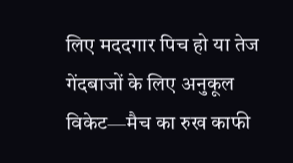लिए मददगार पिच हो या तेज गेंदबाजों के लिए अनुकूल विकेट—मैच का रुख काफी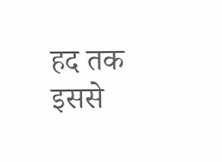हद तक इससे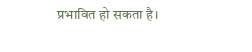प्रभावित हो सकता है।